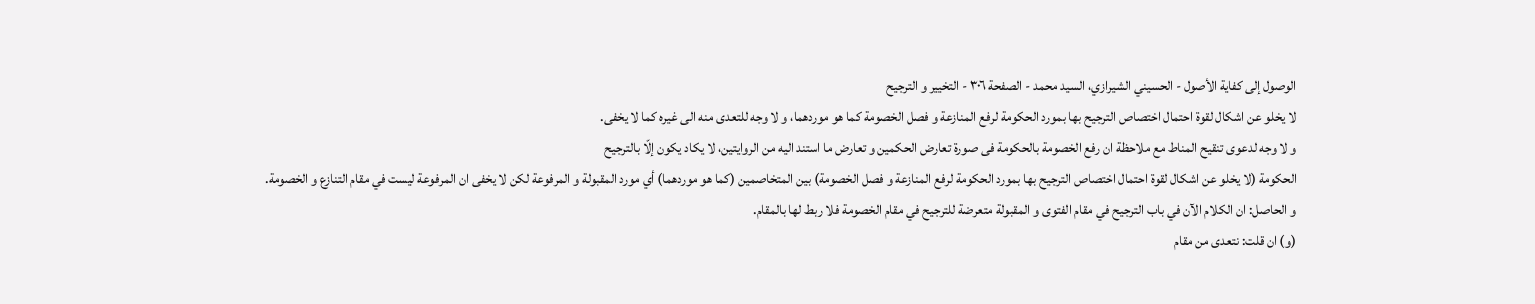الوصول إلى كفاية الأصول - الحسيني الشيرازي، السيد محمد - الصفحة ٣٠٦ - التخيير و الترجيح
لا يخلو عن اشكال لقوة احتمال اختصاص الترجيح بها بمورد الحكومة لرفع المنازعة و فصل الخصومة كما هو موردهما، و لا وجه للتعدى منه الى غيره كما لا يخفى.
و لا وجه لدعوى تنقيح المناط مع ملاحظة ان رفع الخصومة بالحكومة فى صورة تعارض الحكمين و تعارض ما استند اليه من الروايتين، لا يكاد يكون إلّا بالترجيح
الحكومة (لا يخلو عن اشكال لقوة احتمال اختصاص الترجيح بها بمورد الحكومة لرفع المنازعة و فصل الخصومة) بين المتخاصمين (كما هو موردهما) أي مورد المقبولة و المرفوعة لكن لا يخفى ان المرفوعة ليست في مقام التنازع و الخصومة.
و الحاصل: ان الكلام الآن في باب الترجيح في مقام الفتوى و المقبولة متعرضة للترجيح في مقام الخصومة فلا ربط لها بالمقام.
(و) ان قلت: نتعدى من مقام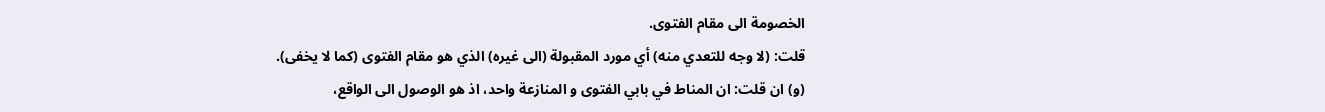الخصومة الى مقام الفتوى.
قلت: (لا وجه للتعدي منه) أي مورد المقبولة (الى غيره) الذي هو مقام الفتوى (كما لا يخفى).
(و) ان قلت: ان المناط في بابي الفتوى و المنازعة واحد، اذ هو الوصول الى الواقع،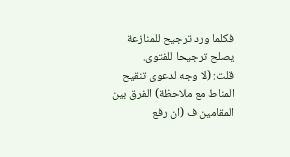فكلما ورد ترجيح للمنازعة يصلح ترجيحا للفتوى.
قلت: (لا وجه لدعوى تنقيح المناط مع ملاحظة) الفرق بين المقامين ف (ان رفع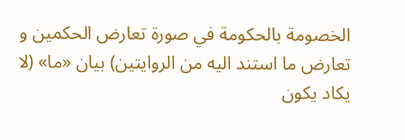الخصومة بالحكومة في صورة تعارض الحكمين و تعارض ما استند اليه من الروايتين) بيان «ما» (لا يكاد يكون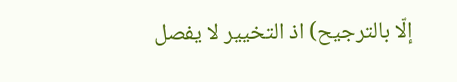إلّا بالترجيح) اذ التخيير لا يفصل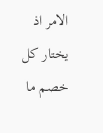الامر اذ يختار كل خصم ما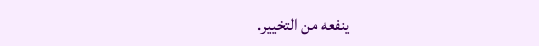ينفعه من التخيير.